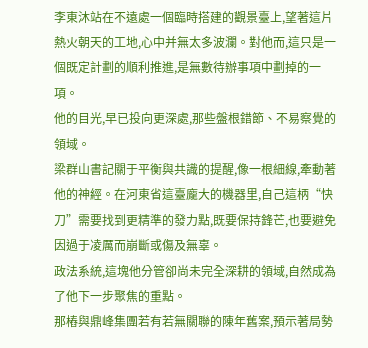李東沐站在不遠處一個臨時搭建的觀景臺上,望著這片熱火朝天的工地,心中并無太多波瀾。對他而,這只是一個既定計劃的順利推進,是無數待辦事項中劃掉的一項。
他的目光,早已投向更深處,那些盤根錯節、不易察覺的領域。
梁群山書記關于平衡與共識的提醒,像一根細線,牽動著他的神經。在河東省這臺龐大的機器里,自己這柄“快刀”需要找到更精準的發力點,既要保持鋒芒,也要避免因過于凌厲而崩斷或傷及無辜。
政法系統,這塊他分管卻尚未完全深耕的領域,自然成為了他下一步聚焦的重點。
那樁與鼎峰集團若有若無關聯的陳年舊案,預示著局勢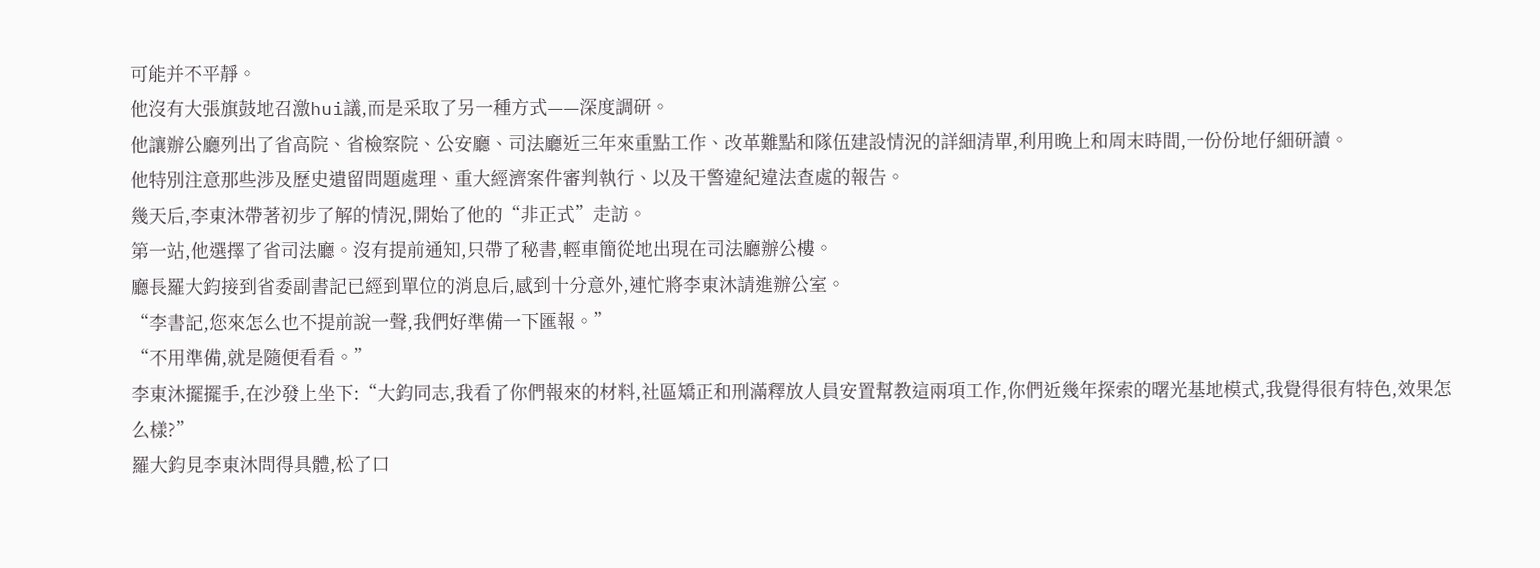可能并不平靜。
他沒有大張旗鼓地召激hui議,而是采取了另一種方式——深度調研。
他讓辦公廳列出了省高院、省檢察院、公安廳、司法廳近三年來重點工作、改革難點和隊伍建設情況的詳細清單,利用晚上和周末時間,一份份地仔細研讀。
他特別注意那些涉及歷史遺留問題處理、重大經濟案件審判執行、以及干警違紀違法查處的報告。
幾天后,李東沐帶著初步了解的情況,開始了他的“非正式”走訪。
第一站,他選擇了省司法廳。沒有提前通知,只帶了秘書,輕車簡從地出現在司法廳辦公樓。
廳長羅大鈞接到省委副書記已經到單位的消息后,感到十分意外,連忙將李東沐請進辦公室。
“李書記,您來怎么也不提前說一聲,我們好準備一下匯報。”
“不用準備,就是隨便看看。”
李東沐擺擺手,在沙發上坐下:“大鈞同志,我看了你們報來的材料,社區矯正和刑滿釋放人員安置幫教這兩項工作,你們近幾年探索的曙光基地模式,我覺得很有特色,效果怎么樣?”
羅大鈞見李東沐問得具體,松了口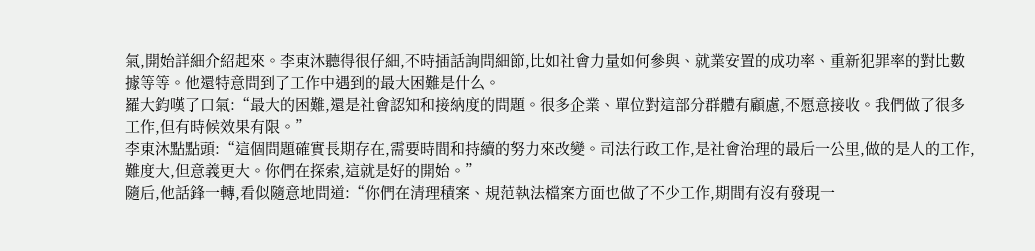氣,開始詳細介紹起來。李東沐聽得很仔細,不時插話詢問細節,比如社會力量如何參與、就業安置的成功率、重新犯罪率的對比數據等等。他還特意問到了工作中遇到的最大困難是什么。
羅大鈞嘆了口氣:“最大的困難,還是社會認知和接納度的問題。很多企業、單位對這部分群體有顧慮,不愿意接收。我們做了很多工作,但有時候效果有限。”
李東沐點點頭:“這個問題確實長期存在,需要時間和持續的努力來改變。司法行政工作,是社會治理的最后一公里,做的是人的工作,難度大,但意義更大。你們在探索,這就是好的開始。”
隨后,他話鋒一轉,看似隨意地問道:“你們在清理積案、規范執法檔案方面也做了不少工作,期間有沒有發現一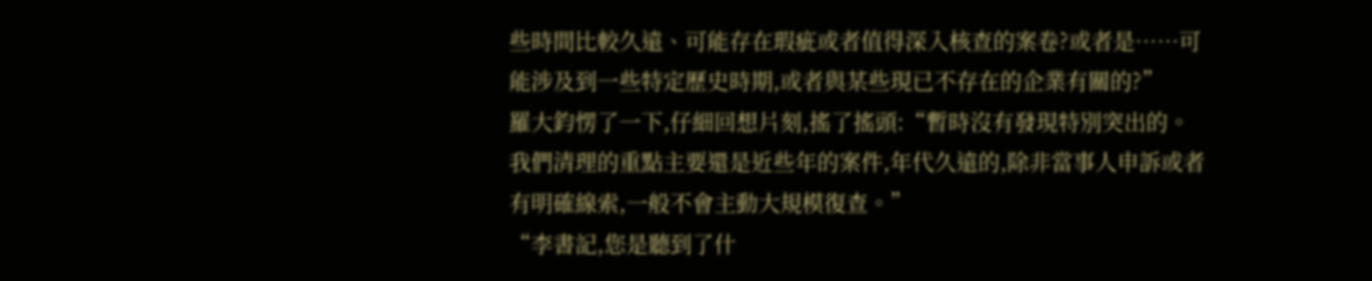些時間比較久遠、可能存在瑕疵或者值得深入核查的案卷?或者是……可能涉及到一些特定歷史時期,或者與某些現已不存在的企業有關的?”
羅大鈞愣了一下,仔細回想片刻,搖了搖頭:“暫時沒有發現特別突出的。我們清理的重點主要還是近些年的案件,年代久遠的,除非當事人申訴或者有明確線索,一般不會主動大規模復查。”
“李書記,您是聽到了什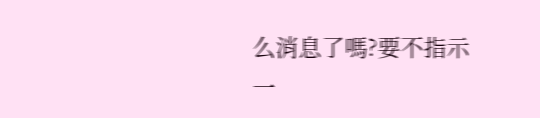么消息了嗎?要不指示一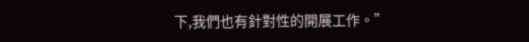下,我們也有針對性的開展工作。”